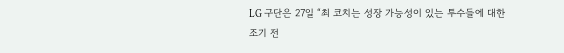LG 구단은 27일 “최 코치는 성장 가능성이 있는 투수들에 대한 조기 전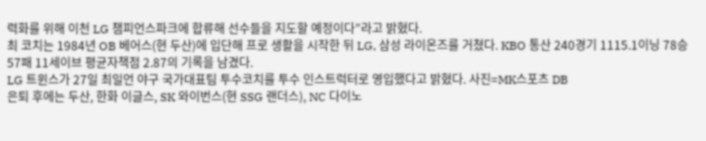력화를 위해 이천 LG 챔피언스파크에 합류해 선수들을 지도할 예정이다”라고 밝혔다.
최 코치는 1984년 OB 베어스(현 두산)에 입단해 프로 생활을 시작한 뒤 LG, 삼성 라이온즈를 거쳤다. KBO 통산 240경기 1115.1이닝 78승 57패 11세이브 평균자책점 2.87의 기록을 남겼다.
LG 트윈스가 27일 최일언 야구 국가대표팀 투수코치를 투수 인스트럭터로 영입했다고 밝혔다. 사진=MK스포츠 DB
은퇴 후에는 두산, 한화 이글스, SK 와이번스(현 SSG 랜더스), NC 다이노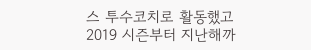스 투수코치로 활동했고 2019 시즌부터 지난해까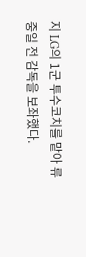지 LG의 1군 투수코치를 맡아 류중일 전 감독을 보좌했다.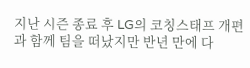지난 시즌 종료 후 LG의 코칭스태프 개편과 함께 팀을 떠났지만 반년 만에 다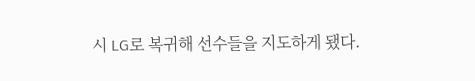시 LG로 복귀해 선수들을 지도하게 됐다.